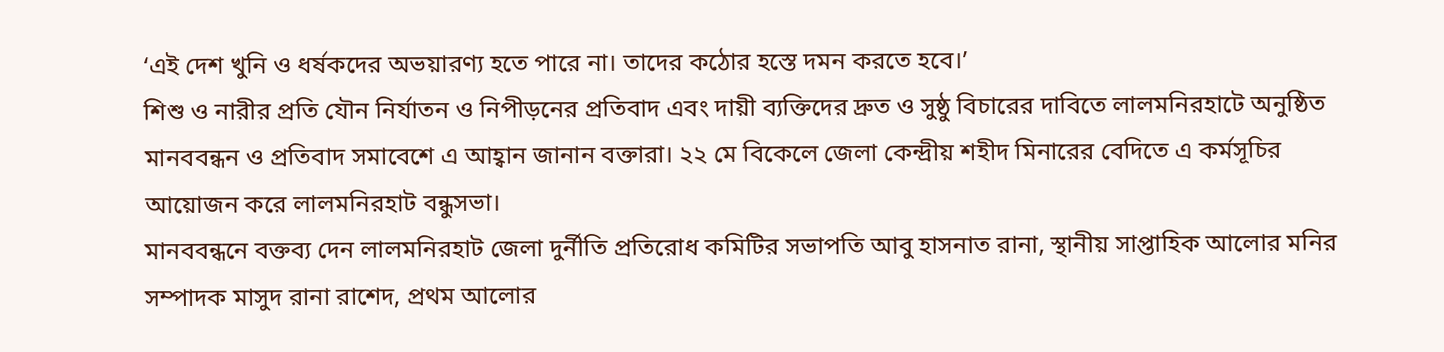‘এই দেশ খুনি ও ধর্ষকদের অভয়ারণ্য হতে পারে না। তাদের কঠোর হস্তে দমন করতে হবে।’
শিশু ও নারীর প্রতি যৌন নির্যাতন ও নিপীড়নের প্রতিবাদ এবং দায়ী ব্যক্তিদের দ্রুত ও সুষ্ঠু বিচারের দাবিতে লালমনিরহাটে অনুষ্ঠিত মানববন্ধন ও প্রতিবাদ সমাবেশে এ আহ্বান জানান বক্তারা। ২২ মে বিকেলে জেলা কেন্দ্রীয় শহীদ মিনারের বেদিতে এ কর্মসূচির আয়োজন করে লালমনিরহাট বন্ধুসভা।
মানববন্ধনে বক্তব্য দেন লালমনিরহাট জেলা দুর্নীতি প্রতিরোধ কমিটির সভাপতি আবু হাসনাত রানা, স্থানীয় সাপ্তাহিক আলোর মনির সম্পাদক মাসুদ রানা রাশেদ, প্রথম আলোর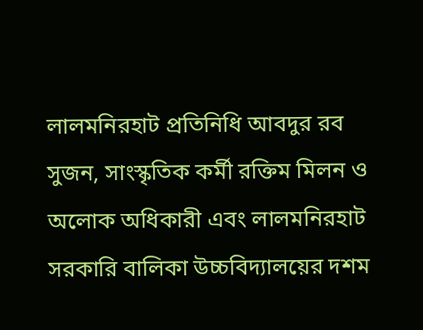লালমনিরহাট প্রতিনিধি আবদুর রব সুজন, সাংস্কৃতিক কর্মী রক্তিম মিলন ও অলোক অধিকারী এবং লালমনিরহাট সরকারি বালিকা উচ্চবিদ্যালয়ের দশম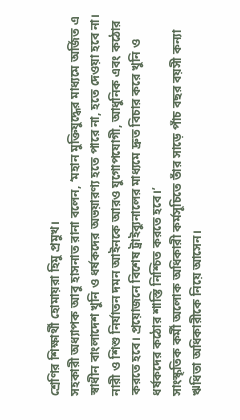শ্রেণির শিক্ষার্থী হোমায়রা হিমু প্রমুখ।
সহকারী অধ্যাপক আবু হাসনাত রানা বলেন, ‘মহান মুক্তিযুদ্ধের মাধ্যমে অর্জিত এ স্বাধীন বাংলাদেশ খুনি ও ধর্ষকদের অভয়ারণ্য হতে পারে না, হতে দেওয়া হবে না। নারী ও শিশু নির্যাতন দমন আইনকে আরও যুগোপযোগী, আধুনিক এবং কঠোর করতে হবে। প্রয়োজনে বিশেষ ট্রাইব্যুনালের মাধ্যমে দ্রুত বিচার করে খুনি ও ধর্ষকদের কঠোর শাস্তি নিশ্চিত করতে হবে।’
সাংস্কৃতিক কর্মী অলোক অধিকারী কর্মসূচিতে তাঁর সাড়ে পাঁচ বছর বয়সী কন্যা ঋধিতা অধিকারীকে নিয়ে আসেন।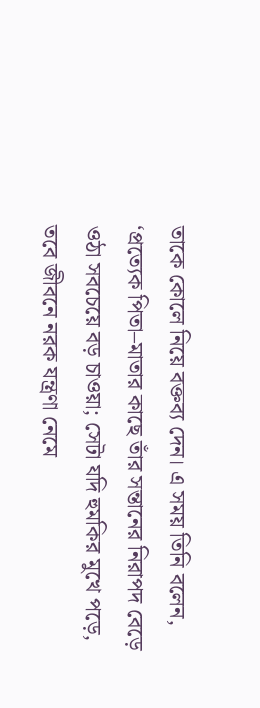তাকে কোলে নিয়ে বক্তব্য দেন। এ সময় তিনি বলেন, ‘প্রত্যেক পিতা–মাতার কাছে তাঁর সন্তানের নিরাপদ বেড়ে ওঠা সবচেয়ে বড় চাওয়া; সেটা যদি হুমকির মুখে পড়ে, তবে জীবনে নরক যন্ত্রণা নেমে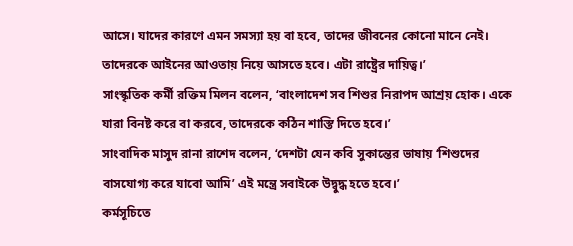আসে। যাদের কারণে এমন সমস্যা হয় বা হবে, তাদের জীবনের কোনো মানে নেই। তাদেরকে আইনের আওতায় নিয়ে আসতে হবে। এটা রাষ্ট্রের দায়িত্ব।’
সাংস্কৃতিক কর্মী রক্তিম মিলন বলেন, ‘বাংলাদেশ সব শিশুর নিরাপদ আশ্রয় হোক। একে যারা বিনষ্ট করে বা করবে, তাদেরকে কঠিন শাস্তি দিতে হবে।’
সাংবাদিক মাসুদ রানা রাশেদ বলেন, ‘দেশটা যেন কবি সুকান্তের ভাষায় ‘শিশুদের বাসযোগ্য করে যাবো আমি’ এই মন্ত্রে সবাইকে উদ্বুদ্ধ হতে হবে।’
কর্মসূচিতে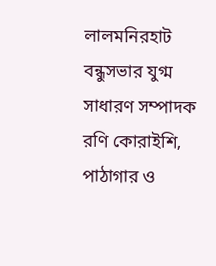লালমনিরহাট বন্ধুসভার যুগ্ম সাধারণ সম্পাদক রণি কোরাইশি, পাঠাগার ও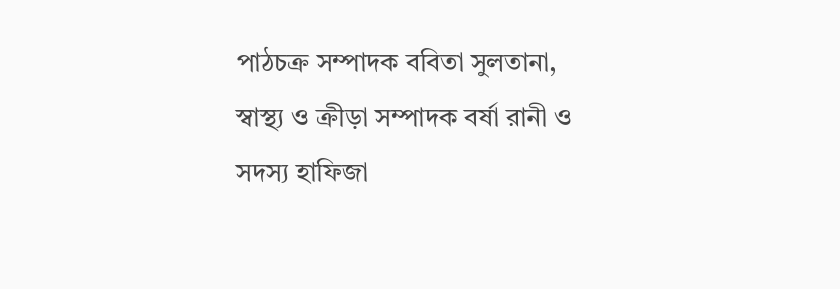পাঠচক্র সম্পাদক ববিতা সুলতানা, স্বাস্থ্য ও ক্রীড়া সম্পাদক বর্ষা রানী ও সদস্য হাফিজা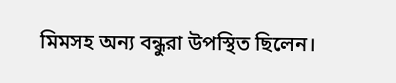মিমসহ অন্য বন্ধুরা উপস্থিত ছিলেন।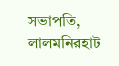সভাপতি, লালমনিরহাট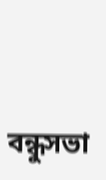বন্ধুসভা